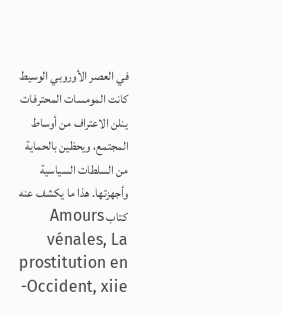في العصر الأوروبي الوسيط كانت المومسات المحترفات ينلن الاعتراف من أوساط المجتمع، ويحظين بالحماية من السلطات السياسية وأجهزتها. هذا ما يكشف عنه كتاب Amours vénales, La prostitution en Occident, xiie-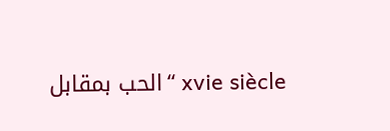xvie siècle “الحب بمقابل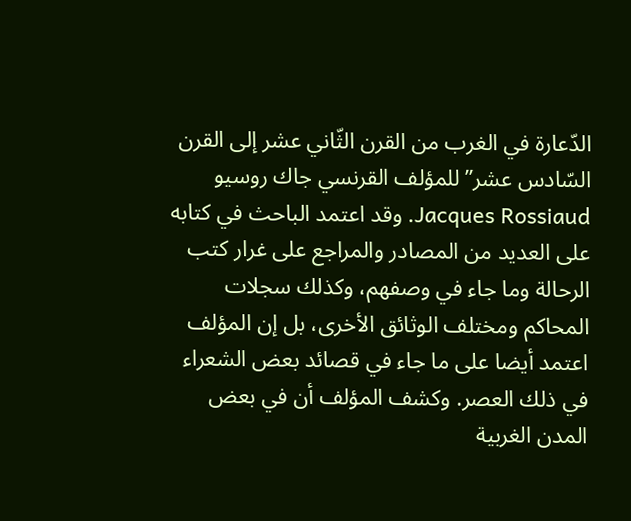الدّعارة في الغرب من القرن الثّاني عشر إلى القرن السّادس عشر” للمؤلف القرنسي جاك روسيو Jacques Rossiaud. وقد اعتمد الباحث في كتابه على العديد من المصادر والمراجع على غرار كتب الرحالة وما جاء في وصفهم، وكذلك سجلات المحاكم ومختلف الوثائق الأخرى، بل إن المؤلف اعتمد أيضا على ما جاء في قصائد بعض الشعراء في ذلك العصر. وكشف المؤلف أن في بعض المدن الغربية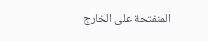المنفتحة على الخارج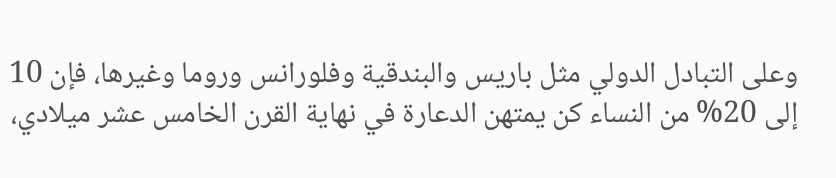وعلى التبادل الدولي مثل باريس والبندقية وفلورانس وروما وغيرها، فإن 10 إلى 20% من النساء كن يمتهن الدعارة في نهاية القرن الخامس عشر ميلادي،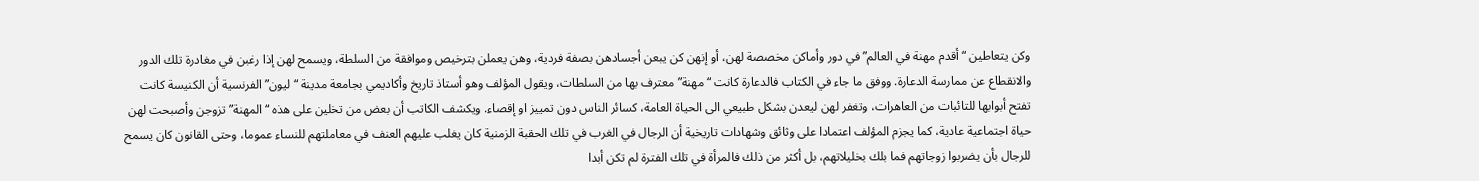وكن يتعاطين “أقدم مهنة في العالم” في دور وأماكن مخصصة لهن، أو إنهن كن يبعن أجسادهن بصفة فردية، وهن يعملن بترخيص وموافقة من السلطة، ويسمح لهن إذا رغبن في مغادرة تلك الدور والانقطاع عن ممارسة الدعارة. ووفق ما جاء في الكتاب فالدعارة كانت “مهنة” معترف بها من السلطات، ويقول المؤلف وهو أستاذ تاريخ وأكاديمي بجامعة مدينة “ليون” الفرنسية أن الكنيسة كانت تفتح أبوابها للتائبات من العاهرات، وتغفر لهن ليعدن بشكل طبيعي الى الحياة العامة، كسائر الناس دون تمييز او إقصاء. ويكشف الكاتب أن بعض من تخلين على هذه “المهنة” تزوجن وأصبحت لهن حياة اجتماعية عادية، كما يجزم المؤلف اعتمادا على وثائق وشهادات تاريخية أن الرجال في الغرب في تلك الحقبة الزمنية كان يغلب عليهم العنف في معاملتهم للنساء عموما، وحتى القانون كان يسمح للرجال بأن يضربوا زوجاتهم فما بلك بخليلاتهم، بل أكثر من ذلك فالمرأة في تلك الفترة لم تكن أبدا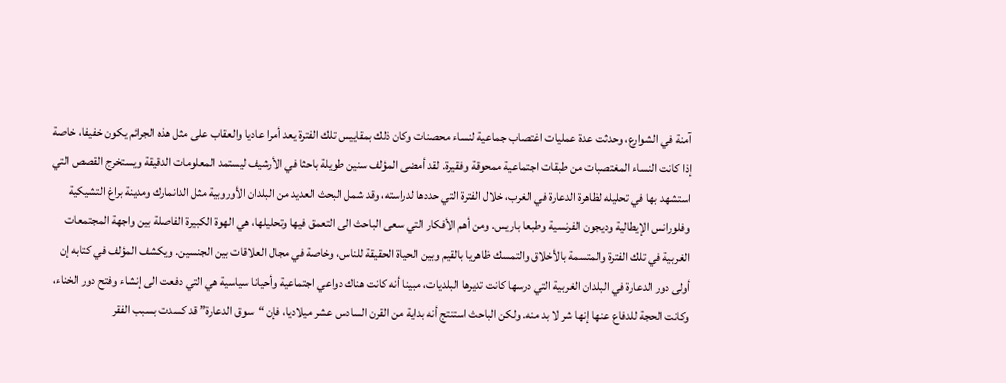آمنة في الشوارع، وحدثت عدة عمليات اغتصاب جماعية لنساء محصنات وكان ذلك بمقاييس تلك الفترة يعد أمرا عاديا والعقاب على مثل هذه الجرائم يكون خفيفا، خاصة إذا كانت النساء المغتصبات من طبقات اجتماعية ممحوقة وفقيرة. لقد أمضى المؤلف سنين طويلة باحثا في الأرشيف ليستمد المعلومات الدقيقة ويستخرج القصص التي استشهد بها في تحليله لظاهرة الدعارة في الغرب، خلال الفترة التي حددها لدراسته، وقد شمل البحث العديد من البلدان الأوروبية مثل الدانمارك ومدينة براغ التشيكية وفلورانس الإيطالية وديجون الفرنسية وطبعا باريس. ومن أهم الأفكار التي سعى الباحث الى التعمق فيها وتحليلها، هي الهوة الكبيرة الفاصلة بين واجهة المجتمعات الغربية في تلك الفترة والمتسمة بالأخلاق والتمسك ظاهريا بالقيم وبين الحياة الحقيقة للناس، وخاصة في مجال العلاقات بين الجنسين. ويكشف المؤلف في كتابه إن أولى دور الدعارة في البلدان الغربية التي درسها كانت تديرها البلديات، مبينا أنه كانت هناك دواعي اجتماعية وأحيانا سياسية هي التي دفعت الى إنشاء وفتح دور الخناء، وكانت الحجة للدفاع عنها إنها شر لا بد منه. ولكن الباحث استنتج أنه بداية من القرن السادس عشر ميلاديا، فإن “سوق الدعارة” قد كسدت بسبب الفقر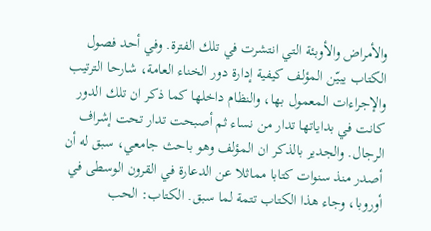والأمراض والأوبئة التي انتشرت في تلك الفترة. وفي أحد فصول الكتاب يبيّن المؤلف كيفية إدارة دور الخناء العامة، شارحا الترتيب والإجراءات المعمول بها، والنظام داخلها كما ذكر ان تلك الدور كانت في بداياتها تدار من نساء ثم أصبحت تدار تحت إشراف الرجال. والجدير بالذكر ان المؤلف وهو باحث جامعي، سبق له أن أصدر منذ سنوات كتابا مماثلا عن الدعارة في القرون الوسطى في أوروبا، وجاء هذا الكتاب تتمة لما سبق. الكتاب: الحب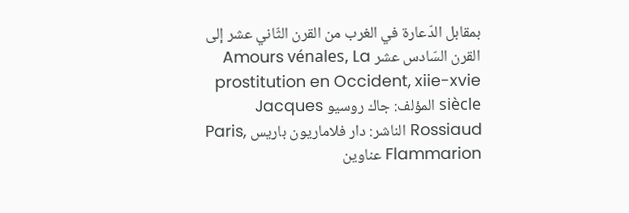بمقابل الدّعارة في الغرب من القرن الثّاني عشر إلى القرن السّادس عشر Amours vénales, La prostitution en Occident, xiie-xvie siècle المؤلف: جاك روسيو Jacques Rossiaud الناشر: دار فلاماريون باريس Paris, Flammarion عناوين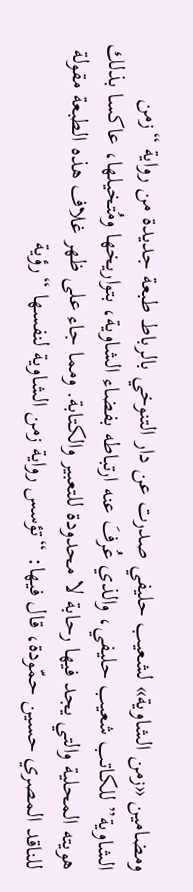ومضامين «زمن الشاوية» لشعيب حليفي صدرت عن دار التنوخي بالرباط طبعة جديدة من رواية “زمن الشاوية” للكاتب شعيب حليفي، والذي عُرفَ عنه ارتباطه بفضاء الشاوية، بتواريخها ومُتخيلها، عاكسا بذلك هويته المحلية والتي يجد فيها رحابة لا محدودة للتعبير والكتابة. ومما جاء على ظهر غلاف هذه الطبعة مقولة للناقد المصري حسين حمّودة، قال فيها: “تؤسس رواية زمن الشاوية لنفسها “رؤية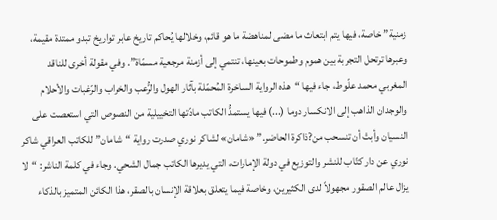زمنية” خاصة، فيها يتم ابتعاث ما مضى لمناهضة ما هو قائم، وخلالها يُحاكم تاريخ عابر تواريخ تبدو ممتدة مقيمة، وعبرها ترتحل التجربة بين هموم وطموحات بعينها، تنتمي إلى أزمنة مرجعية مسمّاة”. وفي مقولة أخرى للناقد المغربي محمد علّوط، جاء فيها “هذه الرواية الساخرة المُحمّلة بآثار الهول والرُّعب والخراب والرّغبات والأحلام والوجدان الذاهب إلى الانكسار دوما (...) فيها يستمدُّ الكاتب مادّتها التخييلية من النصوص التي استعصت على النسيان وأبتْ أن تنسحب من?ذاكرة الحاضر.” «شامان» لشاكر نوري صدرت رواية “شامان” للكاتب العراقي شاكر نوري عن دار كتّاب للنشر والتوزيع في دولة الإمارات، التي يديرها الكاتب جمال الشحي. وجاء في كلمة الناشر: “لا يزال عالم الصقور مجهولاً لدى الكثيرين، وخاصة فيما يتعلق بعلاقة الإنسان بالصقر، هذا الكائن المتميز بالذكاء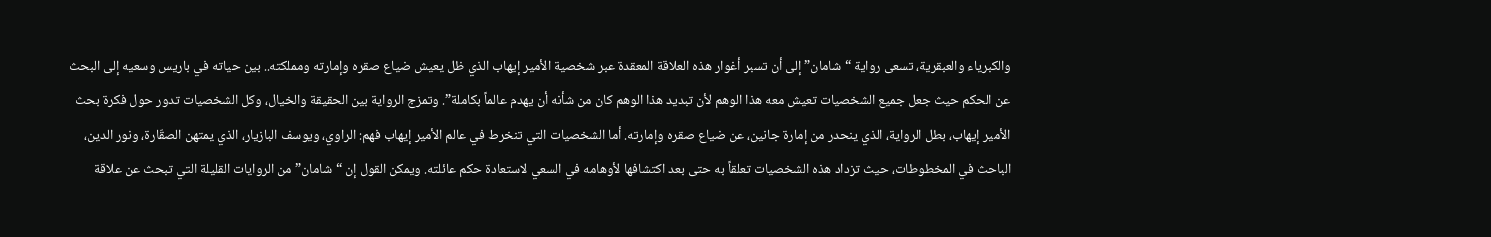والكبرياء والعبقرية، تسعى رواية “شامان” إلى أن تسبر أغوار هذه العلاقة المعقدة عبر شخصية الأمير إيهاب الذي ظل يعيش ضياع صقره وإمارته ومملكته.. بين حياته في باريس وسعيه إلى البحث عن الحكم حيث جعل جميع الشخصيات تعيش معه هذا الوهم لأن تبديد هذا الوهم كان من شأنه أن يهدم عالماً بكاملة”. وتمزج الرواية بين الحقيقة والخيال، وكل الشخصيات تدور حول فكرة بحث الأمير إيهاب، بطل الرواية، الذي ينحدر من إمارة جانين، عن ضياع صقره وإمارته. أما الشخصيات التي تنخرط في عالم الأمير إيهاب فهم: الراوي، ويوسف البازيار، الذي يمتهن الصقّارة، ونور الدين، الباحث في المخطوطات، حيث تزداد هذه الشخصيات تعلقاً به حتى بعد اكتشافها لأوهامه في السعي لاستعادة حكم عائلته. ويمكن القول إن “شامان” من الروايات القليلة التي تبحث عن علاقة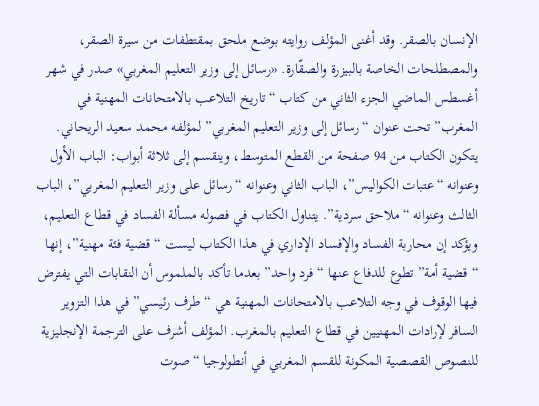الإنسان بالصقر. وقد أغنى المؤلف روايته بوضع ملحق بمقتطفات من سيرة الصقر، والمصطلحات الخاصة بالبيزرة والصقّارة. «رسائل إلى وزير التعليم المغربي» صدر في شهر أغسطس الماضي الجزء الثاني من كتاب “تاريخ التلاعب بالامتحانات المهنية في المغرب” تحت عنوان “رسائل إلى وزير التعليم المغربي” لمؤلفه محمد سعيد الريحاني. يتكون الكتاب من 94 صفحة من القطع المتوسط، وينقسم إلى ثلاثة أبواب: الباب الأول وعنوانه “عتبات الكواليس”، الباب الثاني وعنوانه “رسائل على وزير التعليم المغربي”، الباب الثالث وعنوانه “ملاحق سردية”. يتناول الكتاب في فصوله مسألة الفساد في قطاع التعليم، ويؤكد إن محاربة الفساد والإفساد الإداري في هذا الكتاب ليست “قضية فئة مهنية”، إنها “قضية أمة” تطوع للدفاع عنها “فرد واحد” بعدما تأكد بالملموس أن النقابات التي يفترض فيها الوقوف في وجه التلاعب بالامتحانات المهنية هي “طرف رئيسي” في هذا التزوير السافر لإرادات المهنيين في قطاع التعليم بالمغرب. المؤلف أشرف على الترجمة الإنجليزية للنصوص القصصية المكونة للقسم المغربي في أنطولوجيا “صوت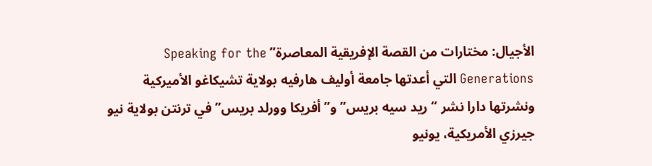الأجيال: مختارات من القصة الإفريقية المعاصرة” Speaking for the Generations التي أعدتها جامعة أوليف هارفيه بولاية تشيكاغو الأميركية ونشرتها دارا نشر “ريد سيه بريس” و”أفريكا وورلد بريس” في ترنتن بولاية نيو جيرزي الأمريكية، يونيو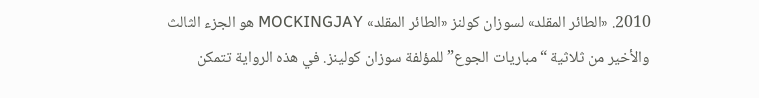2010. «الطائر المقلد» لسوزان كولنز «الطائر المقلد» MOCKINGJAY هو الجزء الثالث والأخير من ثلاثية “مباريات الجوع” للمؤلفة سوزان كولينز. في هذه الرواية تتمكن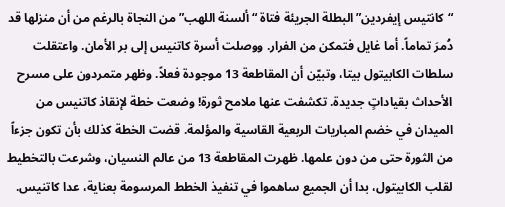“كانتيس إيفردين” البطلة الجريئة فتاة “ألسنة اللهب” من النجاة بالرغم من أن منزلها قد دُمرَ تماماً. أما غايل فتمكن من الفرار. ووصلت أسرة كاتنيس إلى بر الأمان. واعتقلت سلطات الكابيتول بيتا، وتبيّن أن المقاطعة 13 موجودة فعلاً. وظهر متمردون على مسرح الأحداث بقياداتٍ جديدة. تكشفت عنها ملامح ثورة! وضعت خطة لإنقاذ كاتنيس من الميدان في خضم المباريات الربعية القاسية والمؤلمة. قضت الخطة كذلك بأن تكون جزءاً من الثورة حتى من دون علمها. ظهرت المقاطعة 13 من عالم النسيان، وشرعت بالتخطيط لقلب الكابيتول، بدا أن الجميع ساهموا في تنفيذ الخطط المرسومة بعناية، عدا كاتنيس.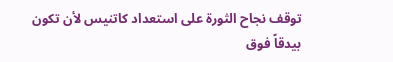توقف نجاح الثورة على استعداد كاتنيس لأن تكون بيدقاً فوق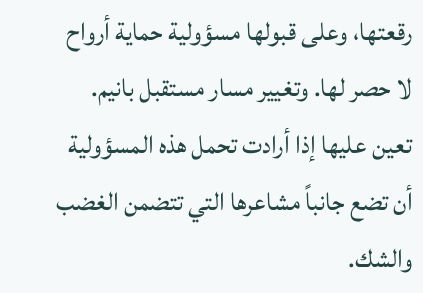رقعتها، وعلى قبولها مسؤولية حماية أرواح لا حصر لها. وتغيير مسار مستقبل بانيم. تعين عليها إذا أرادت تحمل هذه المسؤولية أن تضع جانباً مشاعرها التي تتضمن الغضب والشك.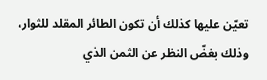تعيّن عليها كذلك أن تكون الطائر المقلد للثوار، وذلك بغضّ النظر عن الثمن الذي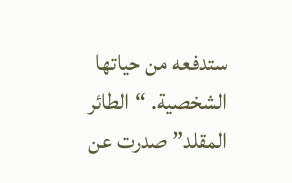ستدفعه من حياتها الشخصية. “الطائر المقلد” صدرت عن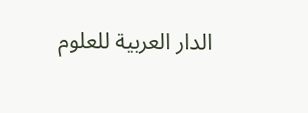الدار العربية للعلوم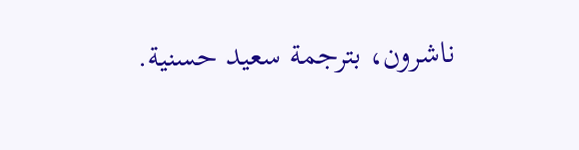ناشرون، بترجمة سعيد حسنية.